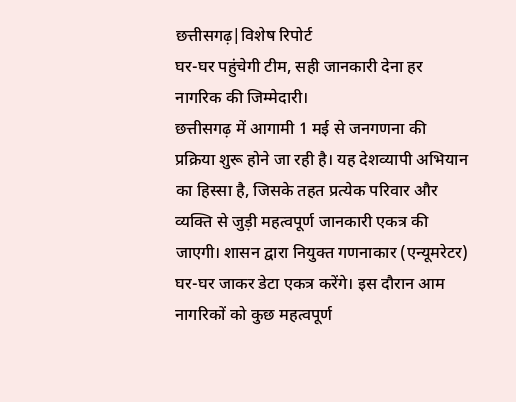छत्तीसगढ़|विशेष रिपोर्ट
घर-घर पहुंचेगी टीम, सही जानकारी देना हर नागरिक की जिम्मेदारी।
छत्तीसगढ़ में आगामी 1 मई से जनगणना की प्रक्रिया शुरू होने जा रही है। यह देशव्यापी अभियान का हिस्सा है, जिसके तहत प्रत्येक परिवार और व्यक्ति से जुड़ी महत्वपूर्ण जानकारी एकत्र की जाएगी। शासन द्वारा नियुक्त गणनाकार (एन्यूमरेटर) घर-घर जाकर डेटा एकत्र करेंगे। इस दौरान आम नागरिकों को कुछ महत्वपूर्ण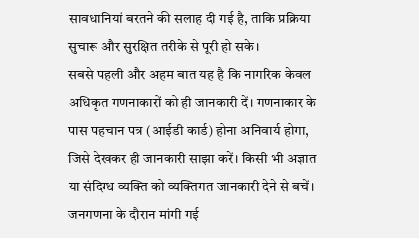सावधानियां बरतने की सलाह दी गई है, ताकि प्रक्रिया सुचारू और सुरक्षित तरीके से पूरी हो सके।
सबसे पहली और अहम बात यह है कि नागरिक केवल अधिकृत गणनाकारों को ही जानकारी दें। गणनाकार के पास पहचान पत्र (आईडी कार्ड) होना अनिवार्य होगा, जिसे देखकर ही जानकारी साझा करें। किसी भी अज्ञात या संदिग्ध व्यक्ति को व्यक्तिगत जानकारी देने से बचें।
जनगणना के दौरान मांगी गई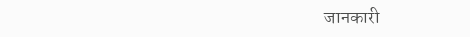जानकारी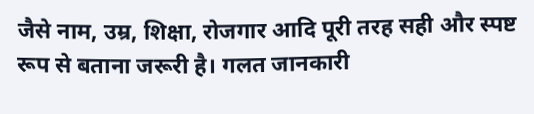जैसे नाम, उम्र, शिक्षा, रोजगार आदि पूरी तरह सही और स्पष्ट रूप से बताना जरूरी है। गलत जानकारी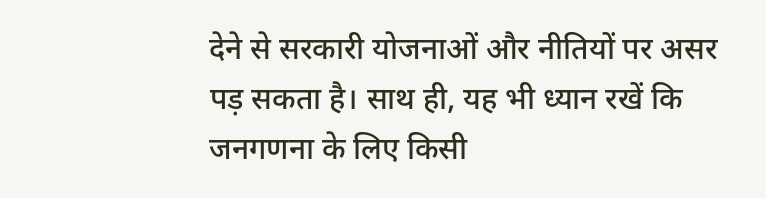देने से सरकारी योजनाओं और नीतियों पर असर पड़ सकता है। साथ ही, यह भी ध्यान रखें कि जनगणना के लिए किसी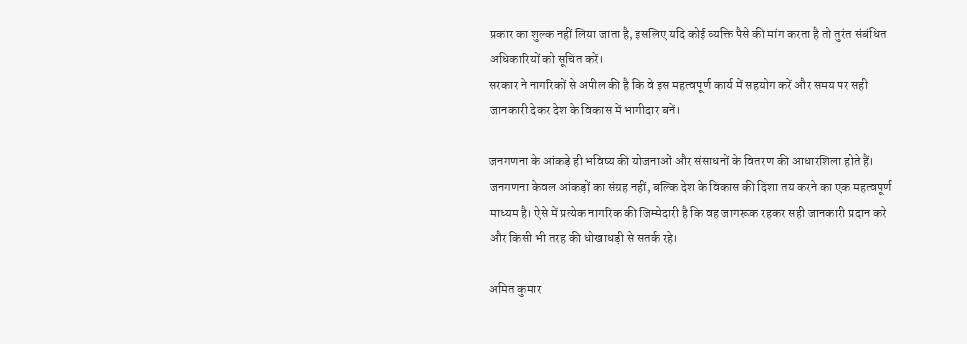प्रकार का शुल्क नहीं लिया जाता है, इसलिए यदि कोई व्यक्ति पैसे की मांग करता है तो तुरंत संबंधित अधिकारियों को सूचित करें।
सरकार ने नागरिकों से अपील की है कि वे इस महत्वपूर्ण कार्य में सहयोग करें और समय पर सही जानकारी देकर देश के विकास में भागीदार बनें।

जनगणना के आंकड़े ही भविष्य की योजनाओं और संसाधनों के वितरण की आधारशिला होते हैं।
जनगणना केवल आंकड़ों का संग्रह नहीं, बल्कि देश के विकास की दिशा तय करने का एक महत्वपूर्ण माध्यम है। ऐसे में प्रत्येक नागरिक की जिम्मेदारी है कि वह जागरूक रहकर सही जानकारी प्रदान करे और किसी भी तरह की धोखाधड़ी से सतर्क रहे।

अमित कुमार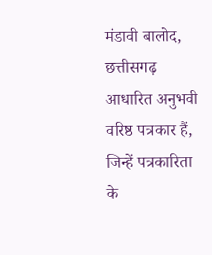मंडावी बालोद, छत्तीसगढ़ आधारित अनुभवी वरिष्ठ पत्रकार हैं, जिन्हें पत्रकारिता के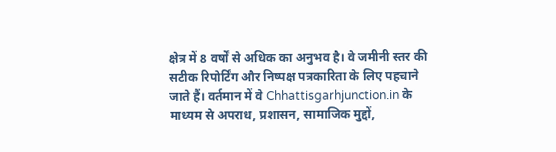क्षेत्र में 8 वर्षों से अधिक का अनुभव है। वे जमीनी स्तर की सटीक रिपोर्टिंग और निष्पक्ष पत्रकारिता के लिए पहचाने जाते हैं। वर्तमान में वे Chhattisgarhjunction.in के माध्यम से अपराध, प्रशासन, सामाजिक मुद्दों,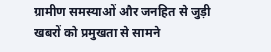ग्रामीण समस्याओं और जनहित से जुड़ी खबरों को प्रमुखता से सामने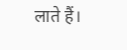लाते हैं।